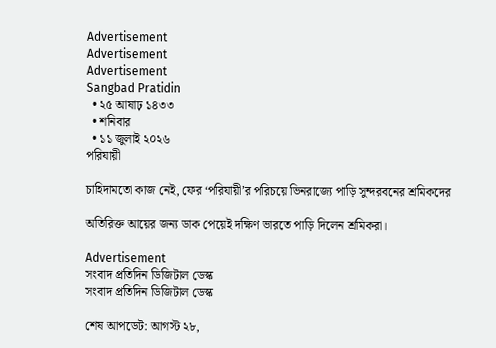Advertisement
Advertisement
Advertisement
Sangbad Pratidin
  • ২৫ আষাঢ় ১৪৩৩
  • শনিবার
  • ১১ জুলাই ২০২৬
পরিযায়ী

চাহিদামতো কাজ নেই, ফের ‘পরিযায়ী’র পরিচয়ে ভিনরাজ্যে পাড়ি সুন্দরবনের শ্রমিকদের

অতিরিক্ত আয়ের জন্য ডাক পেয়েই দক্ষিণ ভারতে পাড়ি দিলেন শ্রমিকরা।

Advertisement
সংবাদ প্রতিদিন ডিজিটাল ডেস্ক
সংবাদ প্রতিদিন ডিজিটাল ডেস্ক

শেষ আপডেট: আগস্ট ২৮,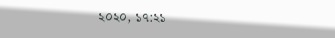২০২০, ১৭:২১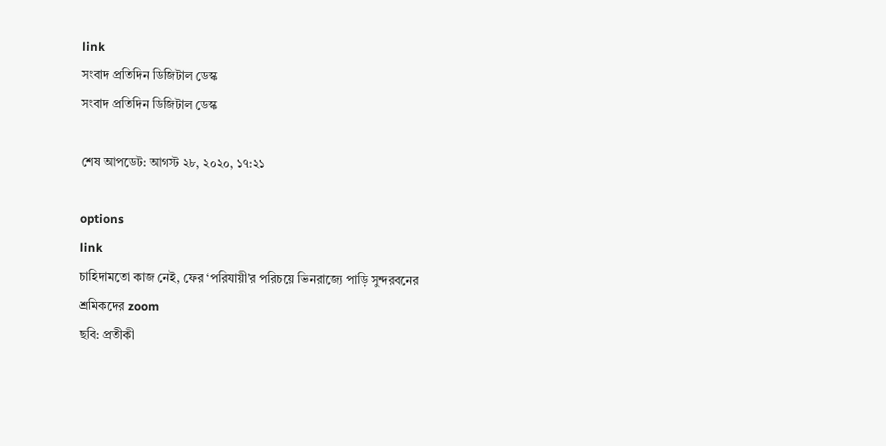link
সংবাদ প্রতিদিন ডিজিটাল ডেস্ক
সংবাদ প্রতিদিন ডিজিটাল ডেস্ক

শেষ আপডেট: আগস্ট ২৮, ২০২০, ১৭:২১

options
link
চাহিদামতো কাজ নেই, ফের ‘পরিযায়ী’র পরিচয়ে ভিনরাজ্যে পাড়ি সুন্দরবনের শ্রমিকদের zoom
ছবি: প্রতীকী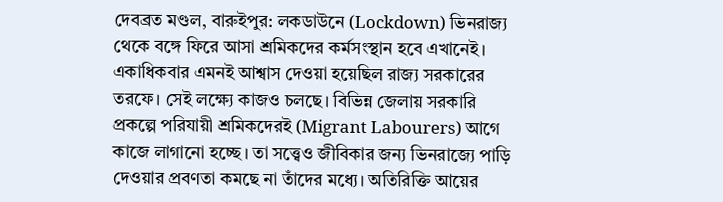দেবব্রত মণ্ডল, বারুইপুর: লকডাউনে (Lockdown) ভিনরাজ্য থেকে বঙ্গে ফিরে আসা শ্রমিকদের কর্মসংস্থান হবে এখানেই। একাধিকবার এমনই আশ্বাস দেওয়া হয়েছিল রাজ্য সরকারের তরফে। সেই লক্ষ্যে কাজও চলছে। বিভিন্ন জেলায় সরকারি প্রকল্পে পরিযায়ী শ্রমিকদেরই (Migrant Labourers) আগে কাজে লাগানো হচ্ছে। তা সত্ত্বেও জীবিকার জন্য ভিনরাজ্যে পাড়ি দেওয়ার প্রবণতা কমছে না তাঁদের মধ্যে। অতিরিক্তি আয়ের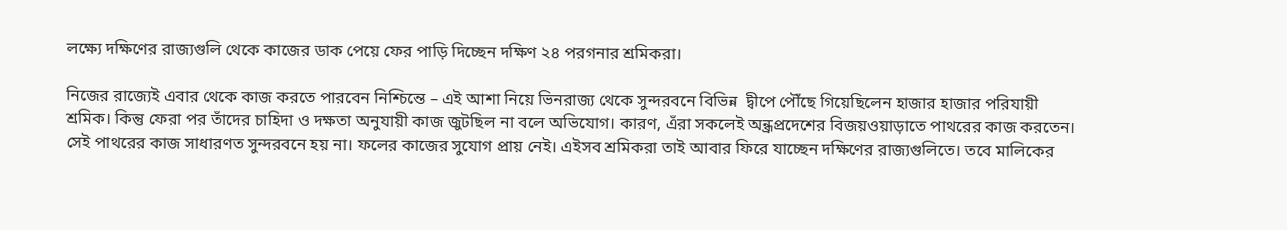লক্ষ্যে দক্ষিণের রাজ্যগুলি থেকে কাজের ডাক পেয়ে ফের পাড়ি দিচ্ছেন দক্ষিণ ২৪ পরগনার শ্রমিকরা।

নিজের রাজ্যেই এবার থেকে কাজ করতে পারবেন নিশ্চিন্তে – এই আশা নিয়ে ভিনরাজ্য থেকে সুন্দরবনে বিভিন্ন  দ্বীপে পৌঁছে গিয়েছিলেন হাজার হাজার পরিযায়ী শ্রমিক। কিন্তু ফেরা পর তাঁদের চাহিদা ও দক্ষতা অনুযায়ী কাজ জুটছিল না বলে অভিযোগ। কারণ, এঁরা সকলেই অন্ধ্রপ্রদেশের বিজয়ওয়াড়াতে পাথরের কাজ করতেন। সেই পাথরের কাজ সাধারণত সুন্দরবনে হয় না। ফলের কাজের সুযোগ প্রায় নেই। এইসব শ্রমিকরা তাই আবার ফিরে যাচ্ছেন দক্ষিণের রাজ্যগুলিতে। তবে মালিকের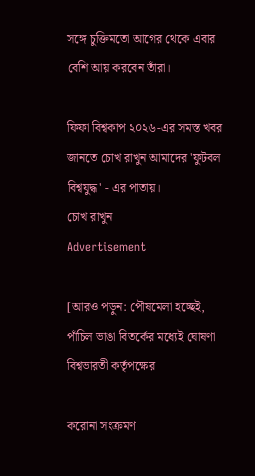সঙ্গে চুক্তিমতো আগের থেকে এবার বেশি আয় করবেন তাঁরা।

ফিফা বিশ্বকাপ ২০২৬-এর সমস্ত খবর জানতে চোখ রাখুন আমাদের 'ফুটবল বিশ্বযুদ্ধ' - এর পাতায়।
চোখ রাখুন
Advertisement

[আরও পড়ুন: পৌষমেলা হচ্ছেই, পাঁচিল ভাঙা বিতর্কের মধ্যেই ঘোষণা বিশ্বভারতী কর্তৃপক্ষের

করোনা সংক্রমণ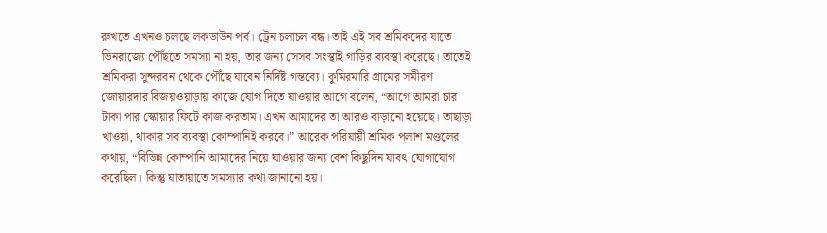রুখতে এখনও চলছে লকডাউন পর্ব। ট্রেন চলাচল বন্ধ। তাই এই সব শ্রমিকদের যাতে ভিনরাজ্যে পৌঁছতে সমস্যা না হয়, তার জন্য সেসব সংস্থাই গাড়ির ব্যবস্থা করেছে। তাতেই শ্রমিকরা সুন্দরবন থেকে পৌঁছে যাবেন নির্দিষ্ট গন্তব্যে। কুমিরমারি গ্রামের সমীরণ জোয়ারদার বিজয়ওয়াড়ায় কাজে যোগ দিতে যাওয়ার আগে বলেন, “আগে আমরা চার টাকা পার স্কোয়ার ফিটে কাজ করতাম। এখন আমাদের তা আরও বাড়ানো হয়েছে। তাছাড়া খাওয়া, থাকার সব ব্যবস্থা কোম্পানিই করবে।” আরেক পরিযায়ী শ্রমিক পলাশ মণ্ডলের কথায়, “বিভিন্ন কোম্পানি আমাদের নিয়ে যাওয়ার জন্য বেশ কিছুদিন যাবৎ যোগাযোগ করেছিল। কিন্তু যাতায়াতে সমস্যার কথা জানানো হয়।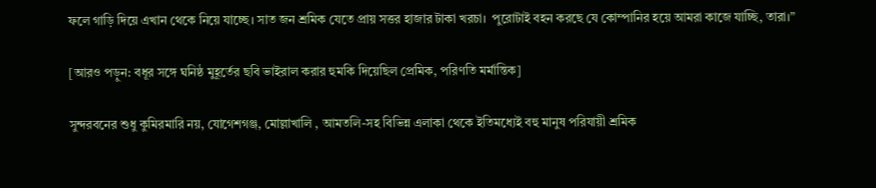ফলে গাড়ি দিয়ে এখান থেকে নিয়ে যাচ্ছে। সাত জন শ্রমিক যেতে প্রায় সত্তর হাজার টাকা খরচা।  পুরোটাই বহন করছে যে কোম্পানির হয়ে আমরা কাজে যাচ্ছি, তারা।”

[আরও পড়ুন: বধূর সঙ্গে ঘনিষ্ঠ মুহূর্তের ছবি ভাইরাল করার হুমকি দিয়েছিল প্রেমিক, পরিণতি মর্মান্তিক]

সুন্দরবনের শুধু কুমিরমারি নয়, যোগেশগঞ্জ, মোল্লাখালি , আমতলি-সহ বিভিন্ন এলাকা থেকে ইতিমধ্যেই বহু মানুষ পরিযায়ী শ্রমিক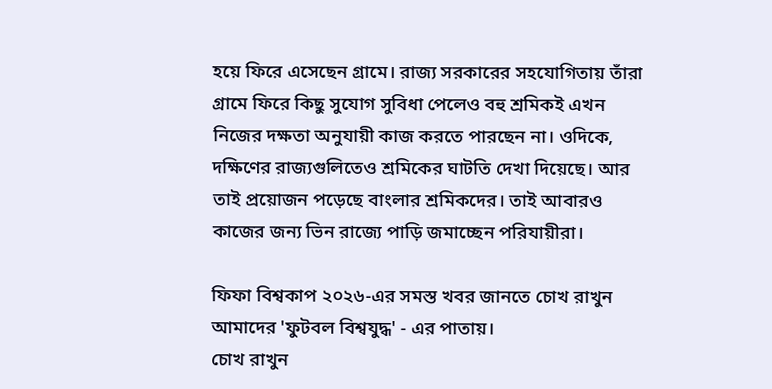হয়ে ফিরে এসেছেন গ্রামে। রাজ্য সরকারের সহযোগিতায় তাঁরা গ্রামে ফিরে কিছু সুযোগ সুবিধা পেলেও বহু শ্রমিকই এখন নিজের দক্ষতা অনুযায়ী কাজ করতে পারছেন না। ওদিকে, দক্ষিণের রাজ্যগুলিতেও শ্রমিকের ঘাটতি দেখা দিয়েছে। আর তাই প্রয়োজন পড়েছে বাংলার শ্রমিকদের। তাই আবারও কাজের জন্য ভিন রাজ্যে পাড়ি জমাচ্ছেন পরিযায়ীরা।

ফিফা বিশ্বকাপ ২০২৬-এর সমস্ত খবর জানতে চোখ রাখুন আমাদের 'ফুটবল বিশ্বযুদ্ধ' - এর পাতায়।
চোখ রাখুন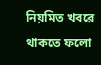নিয়মিত খবরে থাকতে ফলো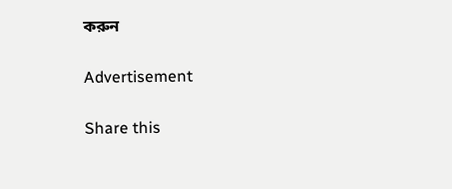করুন

Advertisement

Share this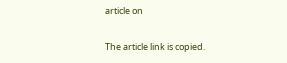article on

The article link is copied.